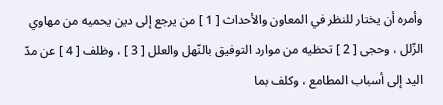وأمره أن يختار للنظر في المعاون والأحداث [ 1 ] من يرجع إلى دين يحميه من مهاوي الزّلل ، وحجى [ 2 ] تحظيه من موارد التوفيق بالنّهل والعلل [ 3 ] ، وظلف [ 4 ] عن مدّ اليد إلى أسباب المطامع ، وكلف بما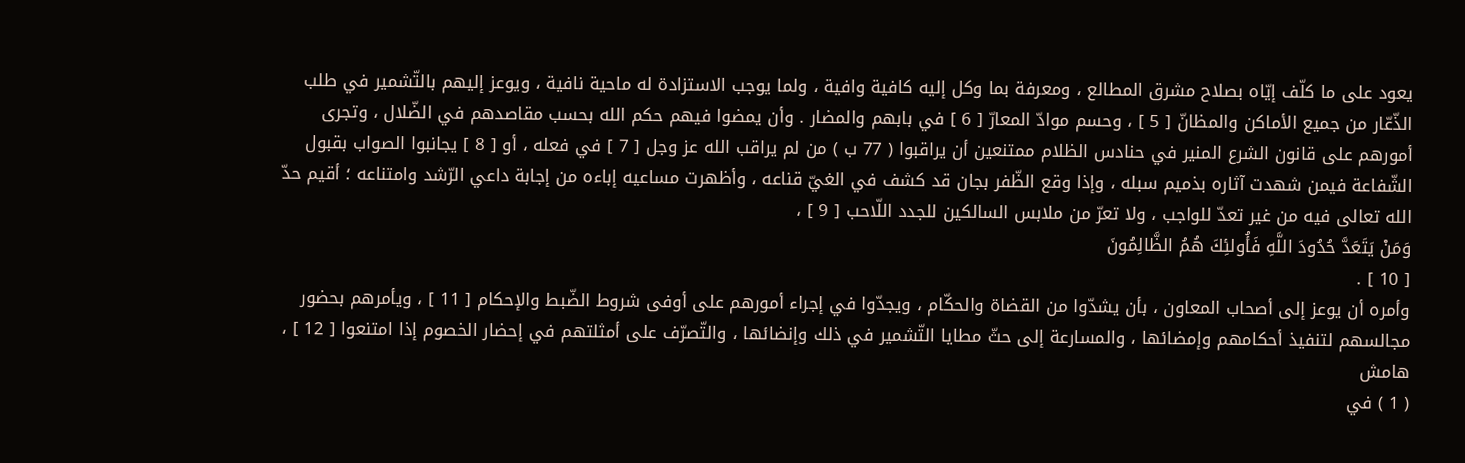يعود على ما كلّف إيّاه بصلاح مشرق المطالع ، ومعرفة بما وكل إليه كافية وافية ، ولما يوجب الاستزادة له ماحية نافية ، ويوعز إليهم بالتّشمير في طلب الذّعّار من جميع الأماكن والمظانّ [ 5 ] ، وحسم موادّ المعارّ [ 6 ] في بابهم والمضار . وأن يمضوا فيهم حكم الله بحسب مقاصدهم في الضّلال ، وتجرى أمورهم على قانون الشرع المنير في حنادس الظلام ممتنعين أن يراقبوا ( 77 ب ) من لم يراقب الله عز وجل [ 7 ] في فعله ، أو [ 8 ] يجانبوا الصواب بقبول الشّفاعة فيمن شهدت آثاره بذميم سبله ، وإذا وقع الظّفر بجان قد كشف في الغيّ قناعه ، وأظهرت مساعيه إباءه من إجابة داعي الرّشد وامتناعه ؛ أقيم حدّ الله تعالى فيه من غير تعدّ للواجب ، ولا تعرّ من ملابس السالكين للجدد اللّاحب [ 9 ] ،
وَمَنْ يَتَعَدَّ حُدُودَ اللَّهِ فَأُولئِكَ هُمُ الظَّالِمُونَ
[ 10 ] .
وأمره أن يوعز إلى أصحاب المعاون ، بأن يشدّوا من القضاة والحكّام ، ويجدّوا في إجراء أمورهم على أوفى شروط الضّبط والإحكام [ 11 ] ، ويأمرهم بحضور مجالسهم لتنفيذ أحكامهم وإمضائها ، والمسارعة إلى حثّ مطايا التّشمير في ذلك وإنضائها ، والتّصرّف على أمثلتهم في إحضار الخصوم إذا امتنعوا [ 12 ] ،
هامش
( 1 ) في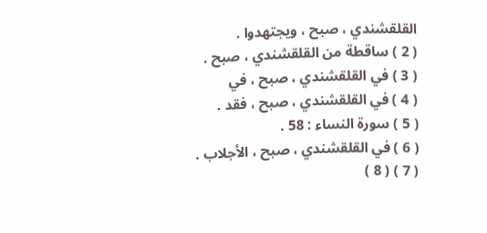القلقشندي ، صبح ، ويجتهدوا .
( 2 ) ساقطة من القلقشندي ، صبح .
( 3 ) في القلقشندي ، صبح ، في
( 4 ) في القلقشندي ، صبح ، فقد .
( 5 ) سورة النساء : 58 .
( 6 ) في القلقشندي ، صبح ، الأجلاب .
( 7 ) ( 8 )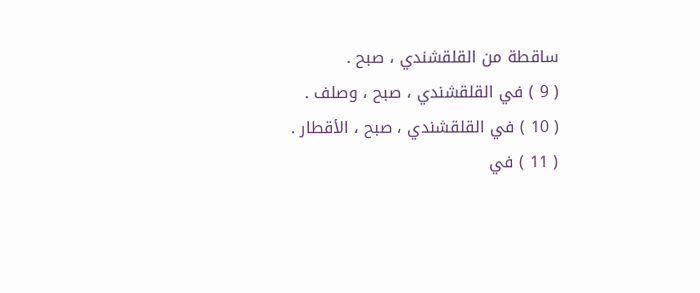ساقطة من القلقشندي ، صبح .
( 9 ) في القلقشندي ، صبح ، وصلف .
( 10 ) في القلقشندي ، صبح ، الأقطار .
( 11 ) في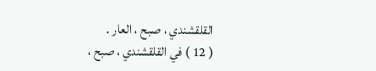القلقشندي ، صبح ، العار .
( 12 ) في القلقشندي ، صبح ،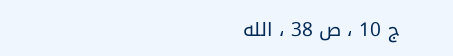ج 10 ، ص 38 ، الله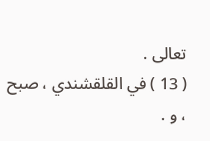تعالى .
( 13 ) في القلقشندي ، صبح ، و .